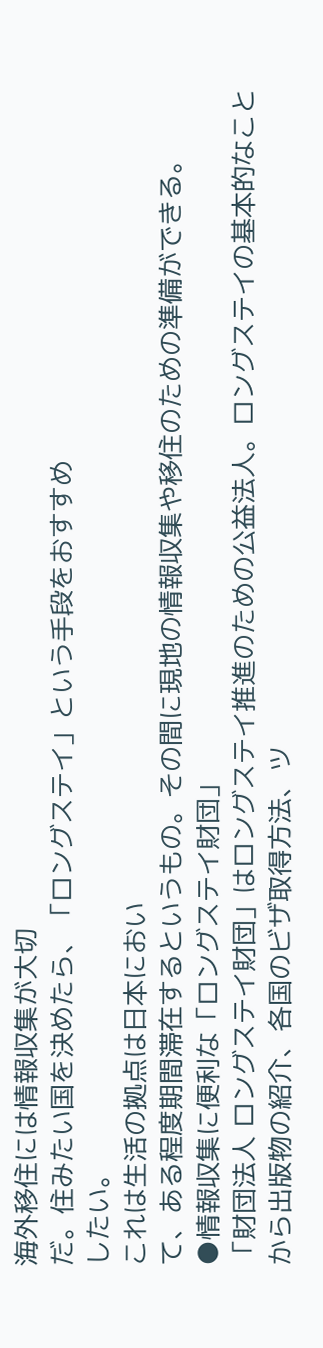海外移住には情報収集が大切
だ。住みたい国を決めたら、「ロングステイ」という手段をおすすめ
したい。
これは生活の拠点は日本におい
て、ある程度期間滞在するというもの。その間に現地の情報収集や移住のための準備ができる。
●情報収集に便利な「ロングステイ財団」
「財団法人 ロングステイ財団」はロングステイ推進のための公益法人。ロングステイの基本的なことから出版物の紹介、各国のビザ取得方法、ツ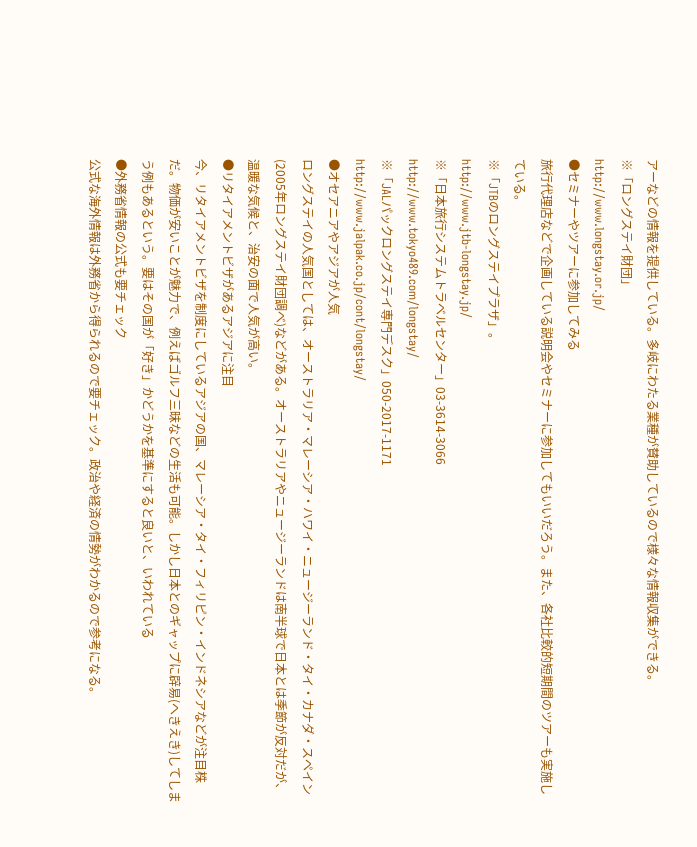アーなどの情報を提供している。多岐にわたる業種が賛助しているので様々な情報収集ができる。
※「ロングステイ財団」
http://www.longstay.or.jp/
●セミナーやツアーに参加してみる
旅行代理店などで企画している説明会やセミナーに参加してもいいだろう。また、各社比較的短期間のツアーも実施している。
※「JTBのロングステイプラザ」。
http://www.jtb-longstay.jp/
※「日本旅行システムトラベルセンター」03-3614-3066
http://www.tokyo489.com/longstay/
※「JALパックロングステイ専門デスク」050-2017-1171
http://www.jalpak.co.jp/cont/longstay/
●オセアニアやアジアが人気
ロングステイの人気国としては、オーストラリア・マレーシア・ハワイ・ニュージーランド・タイ・カナダ・スペイン(2005年ロングステイ財団調べ)などがある。オーストラリアやニュージーランドは南半球で日本とは季節が反対だが、温暖な気候と、治安の面で人気が高い。
●リタイアメントビザがあるアジアに注目
今、リタイアメントビザを制度にしているアジアの国、マレーシア・タイ・フィリピン・インドネシアなどが注目株だ。物価が安いことが魅力で、例えばゴルフ三昧などの生活も可能。しかし日本とのギャップに辟易(へきえき)してしまう例もあるという。要はその国が「好き」かどうかを基準にすると良いと、いわれている
●外務省情報の公式も要チェック
公式な海外情報は外務省から得られるので要チェック。政治や経済の情勢がわかるので参考になる。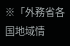※「外務省各国地域情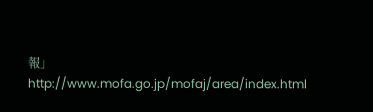報」
http://www.mofa.go.jp/mofaj/area/index.html